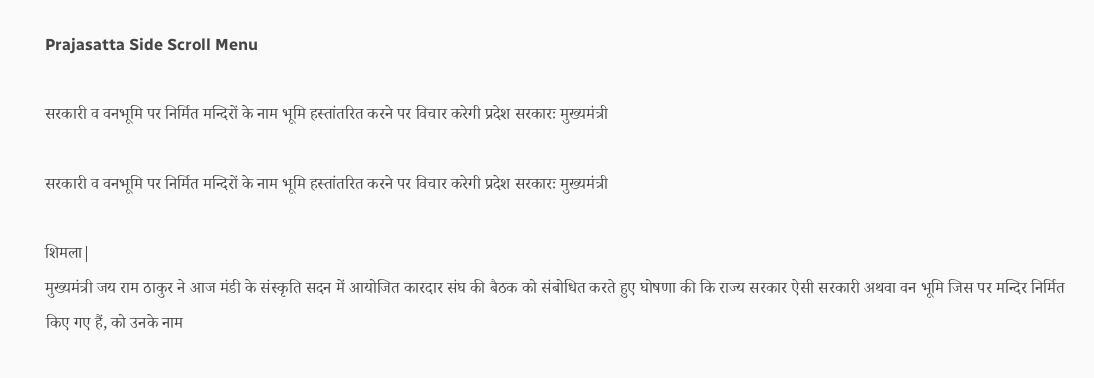Prajasatta Side Scroll Menu

सरकारी व वनभूमि पर निर्मित मन्दिरों के नाम भूमि हस्तांतरित करने पर विचार करेगी प्रदेश सरकारः मुख्यमंत्री

सरकारी व वनभूमि पर निर्मित मन्दिरों के नाम भूमि हस्तांतरित करने पर विचार करेगी प्रदेश सरकारः मुख्यमंत्री

शिमला|
मुख्यमंत्री जय राम ठाकुर ने आज मंडी के संस्कृति सदन में आयोजित कारदार संघ की बैठक को संबोधित करते हुए घोषणा की कि राज्य सरकार ऐसी सरकारी अथवा वन भूमि जिस पर मन्दिर निर्मित किए गए हैं, को उनके नाम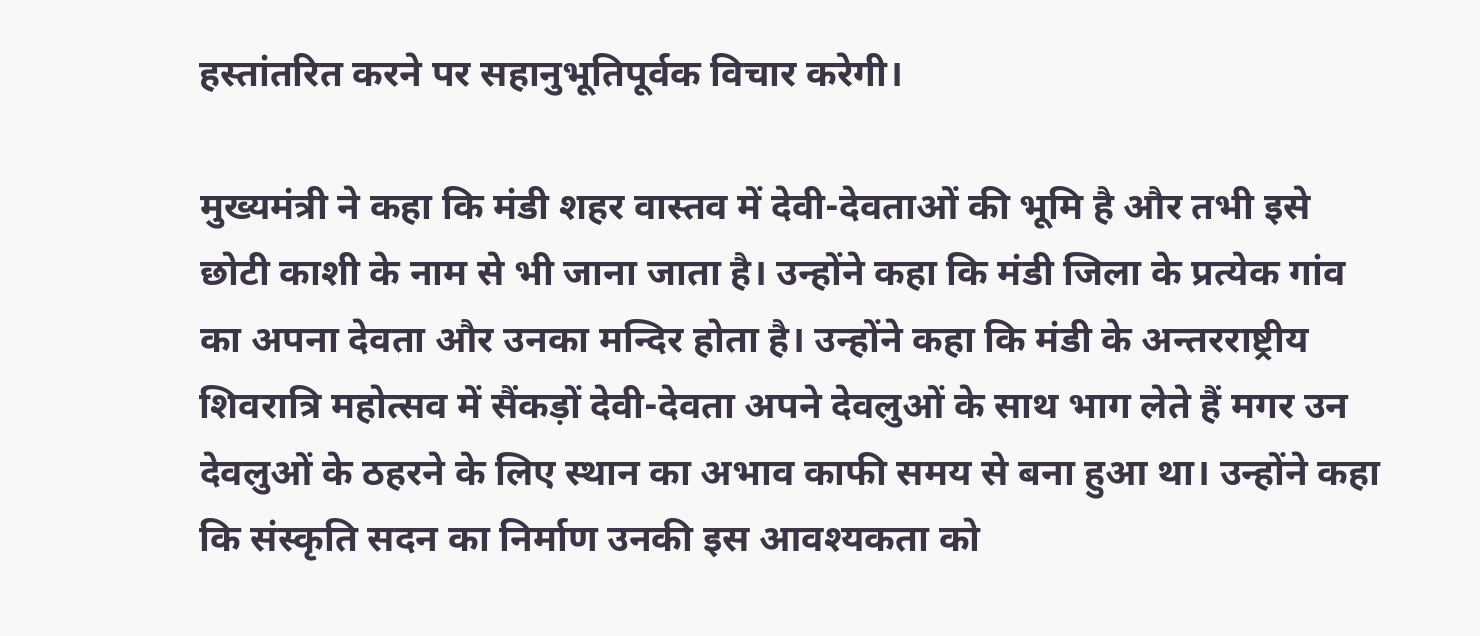हस्तांतरित करने पर सहानुभूतिपूर्वक विचार करेगी।

मुख्यमंत्री ने कहा कि मंडी शहर वास्तव में देवी-देवताओं की भूमि है और तभी इसे छोटी काशी के नाम से भी जाना जाता है। उन्होंने कहा कि मंडी जिला के प्रत्येक गांव का अपना देवता और उनका मन्दिर होता है। उन्होंने कहा कि मंडी के अन्तरराष्ट्रीय शिवरात्रि महोत्सव में सैंकड़ों देवी-देवता अपने देवलुओं के साथ भाग लेते हैं मगर उन देवलुओं के ठहरने के लिए स्थान का अभाव काफी समय से बना हुआ था। उन्होंने कहा कि संस्कृति सदन का निर्माण उनकी इस आवश्यकता को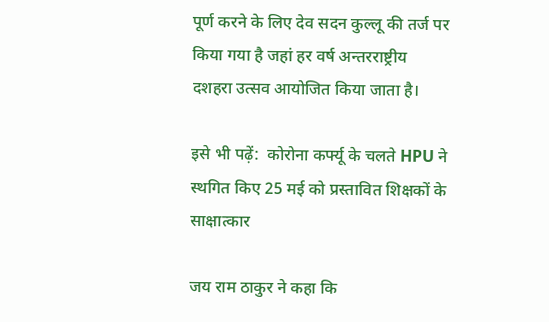पूर्ण करने के लिए देव सदन कुल्लू की तर्ज पर किया गया है जहां हर वर्ष अन्तरराष्ट्रीय दशहरा उत्सव आयोजित किया जाता है।

इसे भी पढ़ें:  कोरोना कर्फ्यू के चलते HPU ने स्थगित किए 25 मई को प्रस्तावित शिक्षकों के साक्षात्कार

जय राम ठाकुर ने कहा कि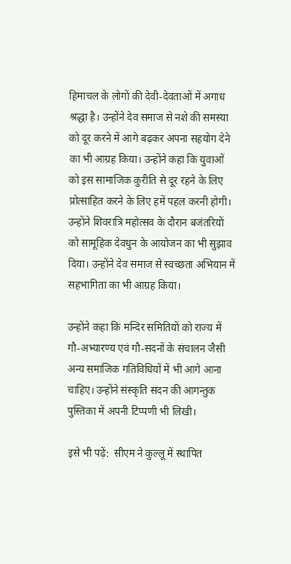हिमाचल के लोगों की देवी-देवताओं में अगाध श्रद्धा है। उन्होंने देव समाज से नशे की समस्या को दूर करने में आगे बढ़कर अपना सहयोग देने का भी आग्रह किया। उन्होंने कहा कि युवाओं को इस सामाजिक कुरीति से दूर रहने के लिए प्रोत्साहित करने के लिए हमें पहल करनी होगी। उन्होंने शिवरात्रि महोत्सव के दौरान बजंतरियों को सामूहिक देवधुन के आयोजन का भी सुझाव दिया। उन्होंने देव समाज से स्वच्छता अभियान में सहभागिता का भी आग्रह किया।

उन्होंने कहा कि मन्दिर समितियों को राज्य में गौ-अभ्यारण्य एवं गौ-सदनों के संचालन जैसी अन्य समाजिक गतिविधियों में भी आगे आना चाहिए। उन्होंने संस्कृति सदन की आगन्तुक पुस्तिका में अपनी टिप्पणी भी लिखी।

इसे भी पढ़ें:  सीएम ने कुल्लू में स्थापित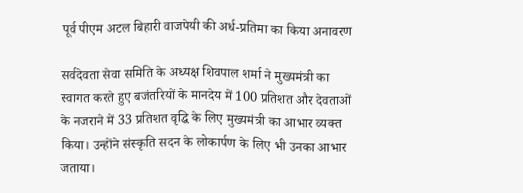पूर्व पीएम अटल बिहारी वाजपेयी की अर्ध-प्रतिमा का किया अनावरण

सर्वदेवता सेवा समिति के अध्यक्ष शिवपाल शर्मा ने मुख्यमंत्री का स्वागत करते हुए बजंतरियों के मानदेय में 100 प्रतिशत और देवताओं के नजराने में 33 प्रतिशत वृद्धि के लिए मुख्यमंत्री का आभार व्यक्त किया। उन्होंने संस्कृति सदन के लोकार्पण के लिए भी उनका आभार जताया।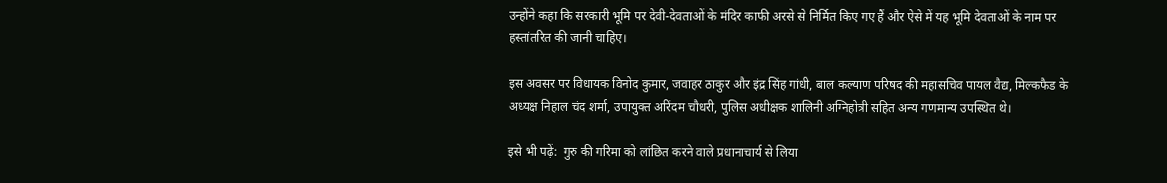उन्होंने कहा कि सरकारी भूमि पर देवी-देवताओं के मंदिर काफी अरसे से निर्मित किए गए हैं और ऐसे में यह भूमि देवताओं के नाम पर हस्तांतरित की जानी चाहिए।

इस अवसर पर विधायक विनोद कुमार, जवाहर ठाकुर और इंद्र सिंह गांधी, बाल कल्याण परिषद की महासचिव पायल वैद्य, मिल्कफैड के अध्यक्ष निहाल चंद शर्मा, उपायुक्त अरिंदम चौधरी, पुलिस अधीक्षक शालिनी अग्निहोत्री सहित अन्य गणमान्य उपस्थित थे।

इसे भी पढ़ें:  गुरु की गरिमा को लांछित करने वाले प्रधानाचार्य से लिया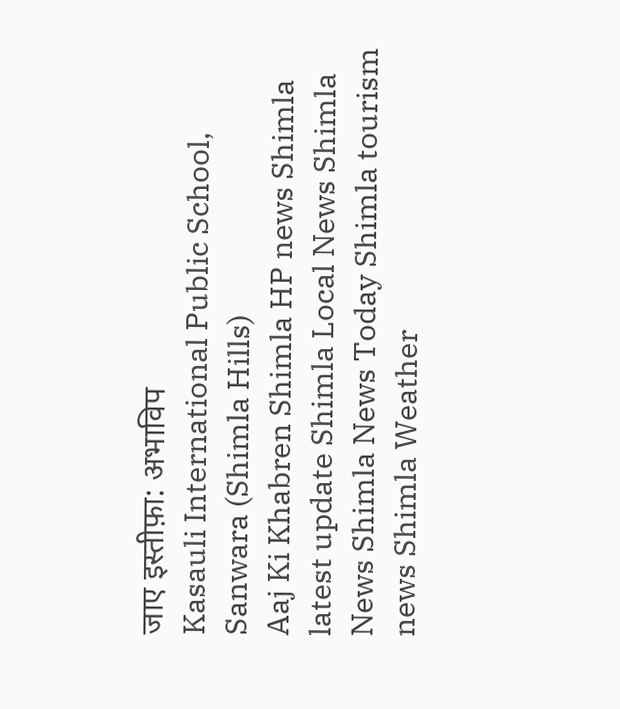जाए इस्तीफ़ा: अभाविप
Kasauli International Public School, Sanwara (Shimla Hills)
Aaj Ki Khabren Shimla HP news Shimla latest update Shimla Local News Shimla News Shimla News Today Shimla tourism news Shimla Weather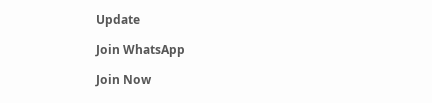Update

Join WhatsApp

Join Now